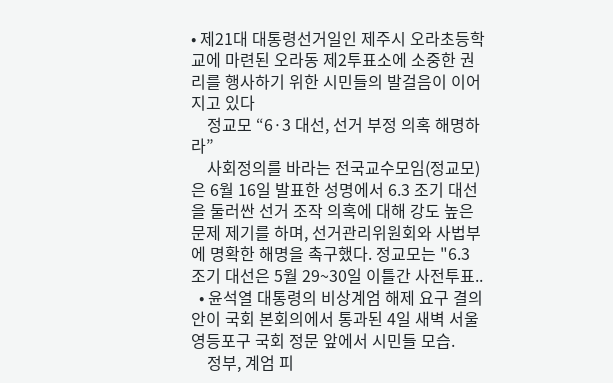• 제21대 대통령선거일인 제주시 오라초등학교에 마련된 오라동 제2투표소에 소중한 권리를 행사하기 위한 시민들의 발걸음이 이어지고 있다
    정교모 “6·3 대선, 선거 부정 의혹 해명하라”
    사회정의를 바라는 전국교수모임(정교모)은 6월 16일 발표한 성명에서 6.3 조기 대선을 둘러싼 선거 조작 의혹에 대해 강도 높은 문제 제기를 하며, 선거관리위원회와 사법부에 명확한 해명을 촉구했다. 정교모는 "6.3 조기 대선은 5월 29~30일 이틀간 사전투표..
  • 윤석열 대통령의 비상계엄 해제 요구 결의안이 국회 본회의에서 통과된 4일 새벽 서울 영등포구 국회 정문 앞에서 시민들 모습.
    정부, 계엄 피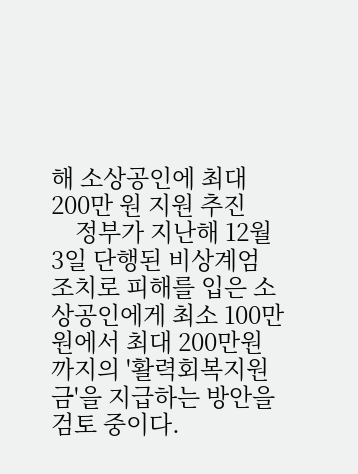해 소상공인에 최대 200만 원 지원 추진
    정부가 지난해 12월 3일 단행된 비상계엄 조치로 피해를 입은 소상공인에게 최소 100만원에서 최대 200만원까지의 '활력회복지원금'을 지급하는 방안을 검토 중이다.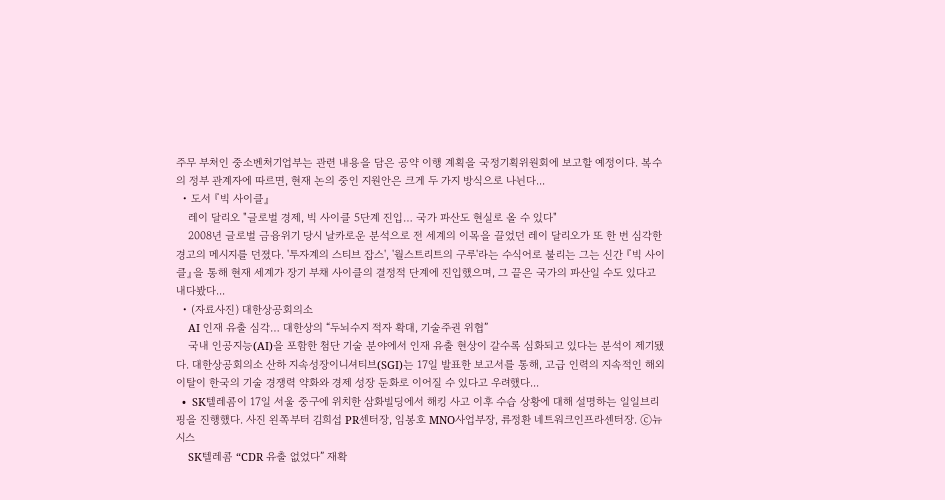주무 부처인 중소벤처기업부는 관련 내용을 담은 공약 이행 계획을 국정기획위원회에 보고할 예정이다. 복수의 정부 관계자에 따르면, 현재 논의 중인 지원안은 크게 두 가지 방식으로 나뉜다...
  • 도서 『빅 사이클』
    레이 달리오 "글로벌 경제, 빅 사이클 5단계 진입… 국가 파산도 현실로 올 수 있다"
    2008년 글로벌 금융위기 당시 날카로운 분석으로 전 세계의 이목을 끌었던 레이 달리오가 또 한 번 심각한 경고의 메시지를 던졌다. '투자계의 스티브 잡스', '월스트리트의 구루'라는 수식어로 불리는 그는 신간 『빅 사이클』을 통해 현재 세계가 장기 부채 사이클의 결정적 단계에 진입했으며, 그 끝은 국가의 파산일 수도 있다고 내다봤다...
  • (자료사진) 대한상공회의소
    AI 인재 유출 심각… 대한상의 “두뇌수지 적자 확대, 기술주권 위협”
    국내 인공지능(AI)을 포함한 첨단 기술 분야에서 인재 유출 현상이 갈수록 심화되고 있다는 분석이 제기됐다. 대한상공회의소 산하 지속성장이니셔티브(SGI)는 17일 발표한 보고서를 통해, 고급 인력의 지속적인 해외 이탈이 한국의 기술 경쟁력 약화와 경제 성장 둔화로 이어질 수 있다고 우려했다...
  •  SK텔레콤이 17일 서울 중구에 위치한 삼화빌딩에서 해킹 사고 이후 수습 상황에 대해 설명하는 일일브리핑을 진행했다. 사진 왼쪽부터 김희섭 PR센터장, 임봉호 MNO사업부장, 류정환 네트워크인프라센터장. ⓒ뉴시스
    SK텔레콤 “CDR 유출 없었다” 재확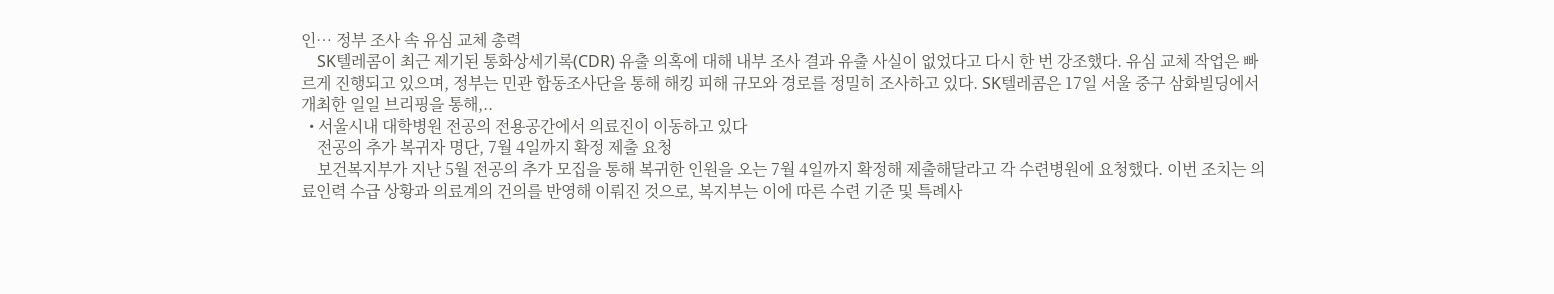인… 정부 조사 속 유심 교체 총력
    SK텔레콤이 최근 제기된 통화상세기록(CDR) 유출 의혹에 대해 내부 조사 결과 유출 사실이 없었다고 다시 한 번 강조했다. 유심 교체 작업은 빠르게 진행되고 있으며, 정부는 민관 합동조사단을 통해 해킹 피해 규모와 경로를 정밀히 조사하고 있다. SK텔레콤은 17일 서울 중구 삼화빌딩에서 개최한 일일 브리핑을 통해,..
  • 서울시내 대학병원 전공의 전용공간에서 의료진이 이동하고 있다
    전공의 추가 복귀자 명단, 7월 4일까지 확정 제출 요청
    보건복지부가 지난 5월 전공의 추가 모집을 통해 복귀한 인원을 오는 7월 4일까지 확정해 제출해달라고 각 수련병원에 요청했다. 이번 조치는 의료인력 수급 상황과 의료계의 건의를 반영해 이뤄진 것으로, 복지부는 이에 따른 수련 기준 및 특례사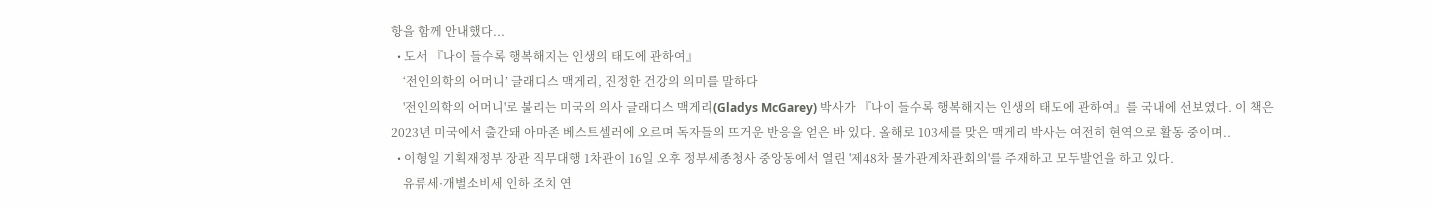항을 함께 안내했다...
  • 도서 『나이 들수록 행복해지는 인생의 태도에 관하여』
    ‘전인의학의 어머니’ 글래디스 맥게리, 진정한 건강의 의미를 말하다
    '전인의학의 어머니'로 불리는 미국의 의사 글래디스 맥게리(Gladys McGarey) 박사가 『나이 들수록 행복해지는 인생의 태도에 관하여』를 국내에 선보였다. 이 책은 2023년 미국에서 출간돼 아마존 베스트셀러에 오르며 독자들의 뜨거운 반응을 얻은 바 있다. 올해로 103세를 맞은 맥게리 박사는 여전히 현역으로 활동 중이며..
  • 이형일 기획재정부 장관 직무대행 1차관이 16일 오후 정부세종청사 중앙동에서 열린 '제48차 물가관계차관회의'를 주재하고 모두발언을 하고 있다.
    유류세·개별소비세 인하 조치 연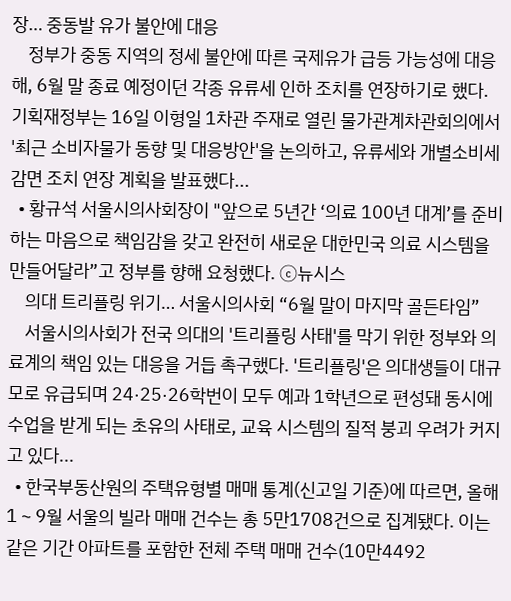장… 중동발 유가 불안에 대응
    정부가 중동 지역의 정세 불안에 따른 국제유가 급등 가능성에 대응해, 6월 말 종료 예정이던 각종 유류세 인하 조치를 연장하기로 했다. 기획재정부는 16일 이형일 1차관 주재로 열린 물가관계차관회의에서 '최근 소비자물가 동향 및 대응방안'을 논의하고, 유류세와 개별소비세 감면 조치 연장 계획을 발표했다...
  • 황규석 서울시의사회장이 "앞으로 5년간 ‘의료 100년 대계’를 준비하는 마음으로 책임감을 갖고 완전히 새로운 대한민국 의료 시스템을 만들어달라”고 정부를 향해 요청했다. ⓒ뉴시스
    의대 트리플링 위기… 서울시의사회 “6월 말이 마지막 골든타임”
    서울시의사회가 전국 의대의 '트리플링 사태'를 막기 위한 정부와 의료계의 책임 있는 대응을 거듭 촉구했다. '트리플링'은 의대생들이 대규모로 유급되며 24·25·26학번이 모두 예과 1학년으로 편성돼 동시에 수업을 받게 되는 초유의 사태로, 교육 시스템의 질적 붕괴 우려가 커지고 있다...
  • 한국부동산원의 주택유형별 매매 통계(신고일 기준)에 따르면, 올해 1∼9월 서울의 빌라 매매 건수는 총 5만1708건으로 집계됐다. 이는 같은 기간 아파트를 포함한 전체 주택 매매 건수(10만4492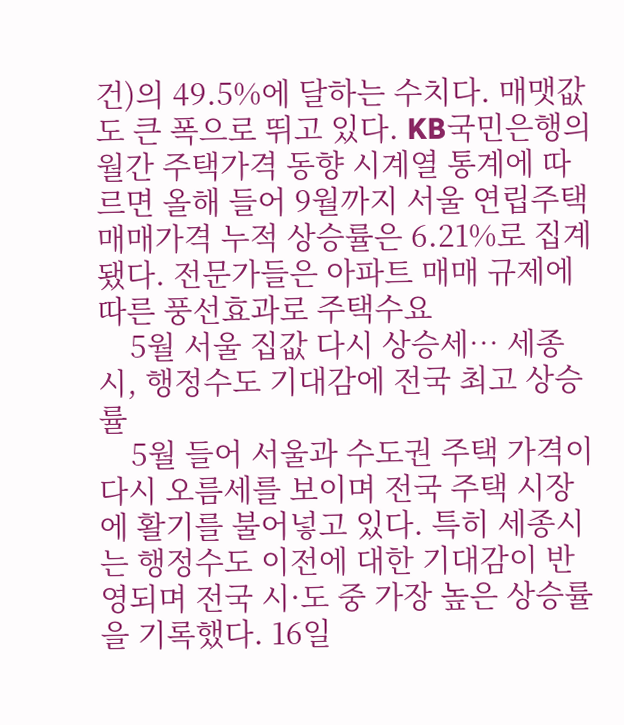건)의 49.5%에 달하는 수치다. 매맷값도 큰 폭으로 뛰고 있다. KB국민은행의 월간 주택가격 동향 시계열 통계에 따르면 올해 들어 9월까지 서울 연립주택 매매가격 누적 상승률은 6.21%로 집계됐다. 전문가들은 아파트 매매 규제에 따른 풍선효과로 주택수요
    5월 서울 집값 다시 상승세… 세종시, 행정수도 기대감에 전국 최고 상승률
    5월 들어 서울과 수도권 주택 가격이 다시 오름세를 보이며 전국 주택 시장에 활기를 불어넣고 있다. 특히 세종시는 행정수도 이전에 대한 기대감이 반영되며 전국 시·도 중 가장 높은 상승률을 기록했다. 16일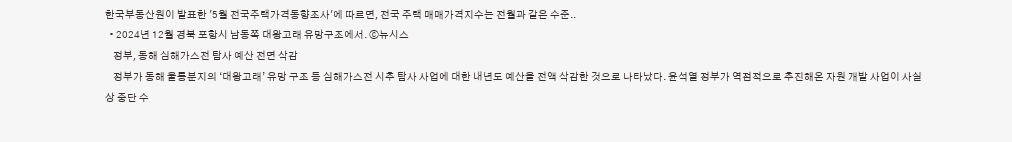한국부동산원이 발표한 '5월 전국주택가격동향조사'에 따르면, 전국 주택 매매가격지수는 전월과 같은 수준..
  • 2024년 12월 경북 포항시 남동쪽 대왕고래 유망구조에서. ⓒ뉴시스
    정부, 동해 심해가스전 탐사 예산 전면 삭감
    정부가 동해 울릉분지의 ‘대왕고래’ 유망 구조 등 심해가스전 시추 탐사 사업에 대한 내년도 예산을 전액 삭감한 것으로 나타났다. 윤석열 정부가 역점적으로 추진해온 자원 개발 사업이 사실상 중단 수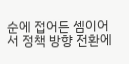순에 접어든 셈이어서 정책 방향 전환에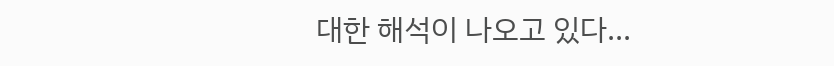대한 해석이 나오고 있다...